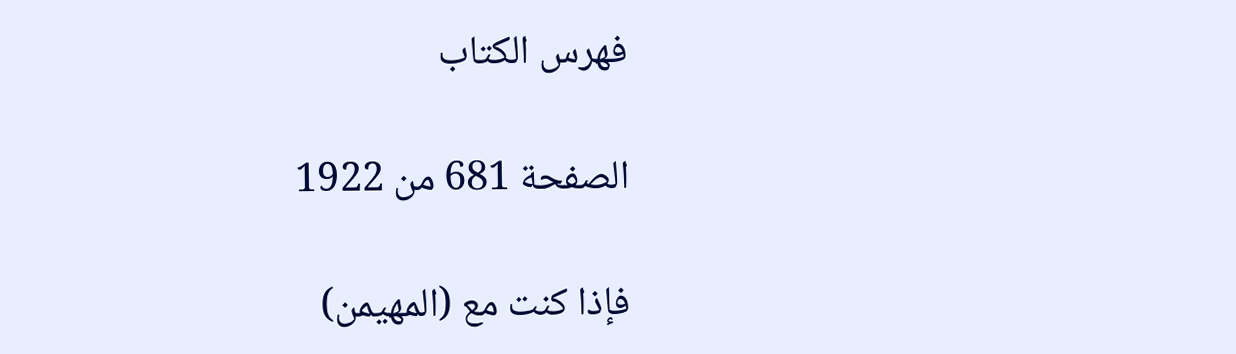فهرس الكتاب

الصفحة 681 من 1922

فإذا كنت مع (المهيمن)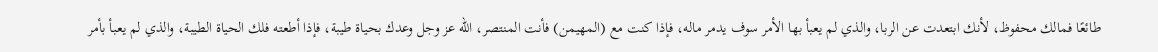طائعًا فمالك محفوظ، لأنك ابتعدت عن الربا، والذي لم يعبأ بها الأمر سوف يدمر ماله، فإذا كنت مع (المهيمن) فأنت المنتصر، الله عز وجل وعدك بحياة طيبة، فإذا أطعته فلك الحياة الطيبة، والذي لم يعبأ بأمر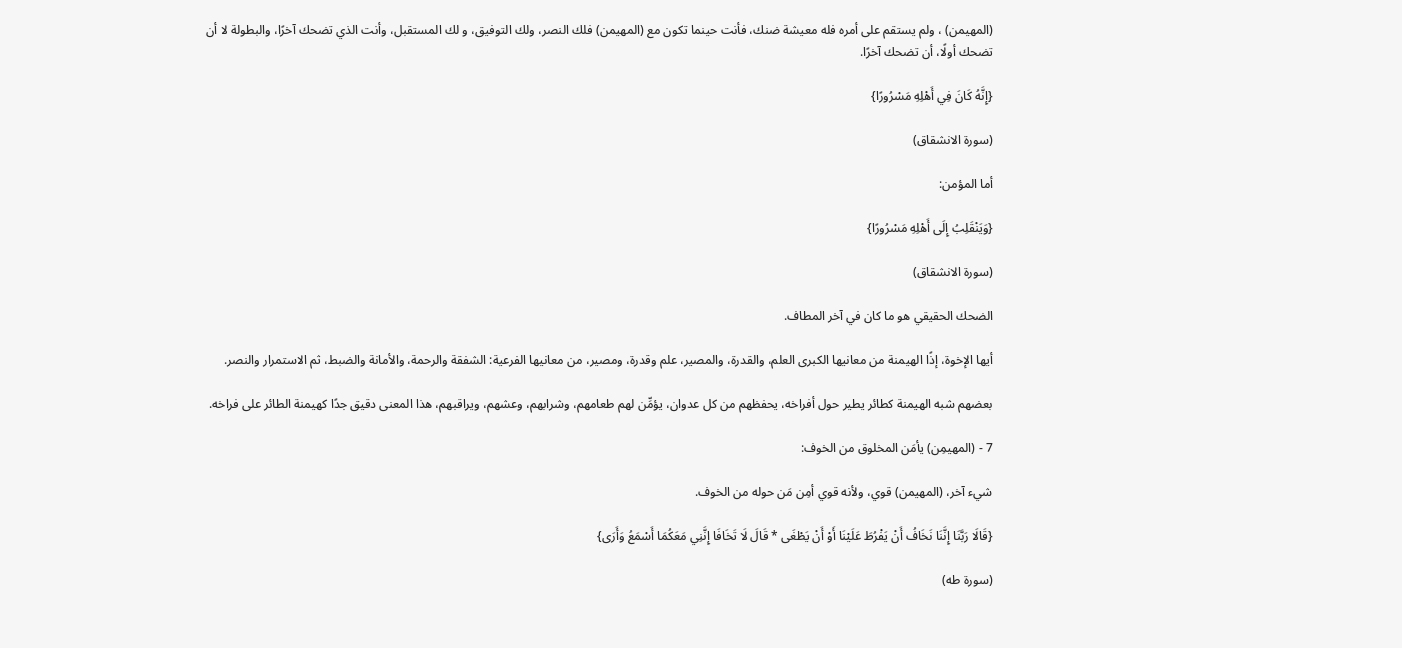(المهيمن) ، ولم يستقم على أمره فله معيشة ضنك، فأنت حينما تكون مع (المهيمن) فلك النصر، ولك التوفيق، و لك المستقبل، وأنت الذي تضحك آخرًا، والبطولة لا أن تضحك أولًا، أن تضحك آخرًا.

{إِنَّهُ كَانَ فِي أَهْلِهِ مَسْرُورًا}

(سورة الانشقاق)

أما المؤمن:

{وَيَنْقَلِبُ إِلَى أَهْلِهِ مَسْرُورًا}

(سورة الانشقاق)

الضحك الحقيقي هو ما كان في آخر المطاف.

أيها الإخوة، إذًا الهيمنة من معانيها الكبرى العلم، والقدرة، والمصير، علم وقدرة، ومصير، من معانيها الفرعية: الشفقة والرحمة، والأمانة والضبط، ثم الاستمرار والنصر.

بعضهم شبه الهيمنة كطائر يطير حول أفراخه، يحفظهم من كل عدوان، يؤمِّن لهم طعامهم، وشرابهم، وعشهم، ويراقبهم، هذا المعنى دقيق جدًا كهيمنة الطائر على فراخه.

7 - (المهيمِن) يأمَن المخلوق من الخوف:

شيء آخر، (المهيمن) قوي، ولأنه قوي أمِن مَن حوله من الخوف.

{قَالَا رَبَّنَا إِنَّنَا نَخَافُ أَنْ يَفْرُطَ عَلَيْنَا أَوْ أَنْ يَطْغَى * قَالَ لَا تَخَافَا إِنَّنِي مَعَكُمَا أَسْمَعُ وَأَرَى}

(سورة طه)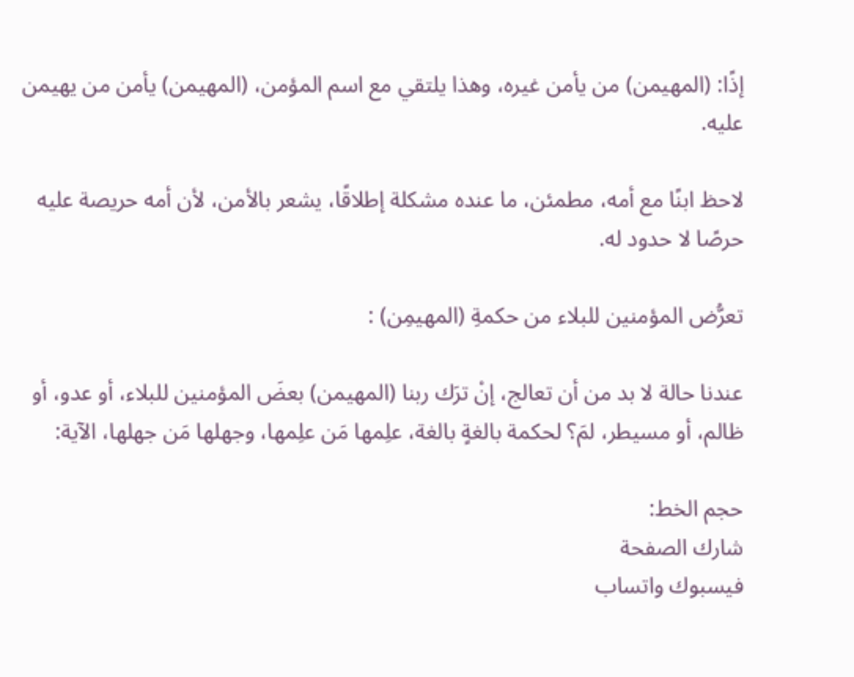إذًا: (المهيمن) من يأمن غيره، وهذا يلتقي مع اسم المؤمن، (المهيمن) يأمن من يهيمن عليه.

لاحظ ابنًا مع أمه، مطمئن، ما عنده مشكلة إطلاقًا، يشعر بالأمن، لأن أمه حريصة عليه حرصًا لا حدود له.

تعرُّض المؤمنين للبلاء من حكمةِ (المهيمِن) :

عندنا حالة لا بد من أن تعالج، إنْ ترَك ربنا (المهيمن) بعضَ المؤمنين للبلاء، أو عدو، أو ظالم، أو مسيطر، لمَ؟ لحكمة بالغةٍ بالغة، علِمها مَن علِمها، وجهلها مَن جهلها، الآية:

حجم الخط:
شارك الصفحة
فيسبوك واتساب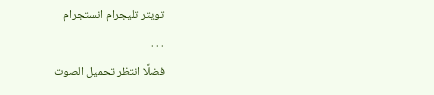تويتر تليجرام انستجرام
. . .
فضلًا انتظر تحميل الصوت